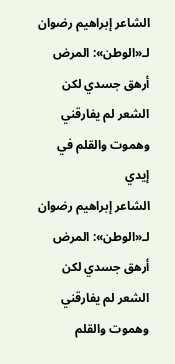الشاعر إبراهيم رضوان لـ«الوطن»: المرض أرهق جسدي لكن الشعر لم يفارقني وهموت والقلم في إيدي
الشاعر إبراهيم رضوان لـ«الوطن»: المرض أرهق جسدي لكن الشعر لم يفارقني وهموت والقلم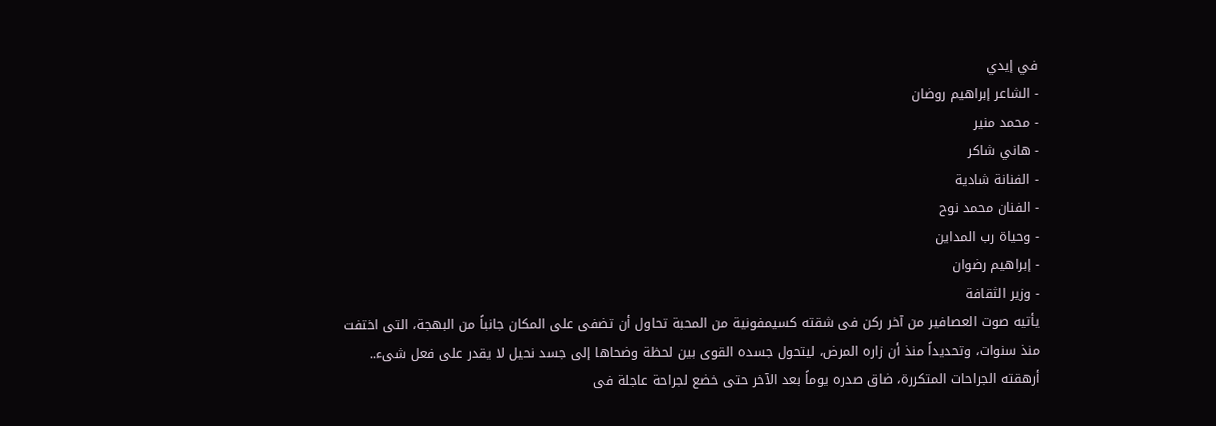في إيدي
- الشاعر إبراهيم روضان
- محمد منير
- هاني شاكر
- الفنانة شادية
- الفنان محمد نوح
- وحياة رب المداين
- إبراهيم رضوان
- وزير الثقافة
يأتيه صوت العصافير من آخر ركن فى شقته كسيمفونية من المحبة تحاول أن تضفى على المكان جانباً من البهجة، التى اختفت منذ سنوات، وتحديداً منذ أن زاره المرض، ليتحول جسده القوى بين لحظة وضحاها إلى جسد نحيل لا يقدر على فعل شىء.. أرهقته الجراحات المتكررة، ضاق صدره يوماً بعد الآخر حتى خضع لجراحة عاجلة فى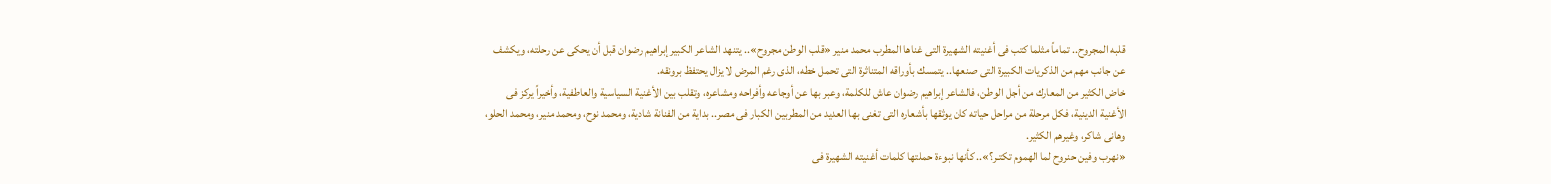قلبه المجروح.. تماماً مثلما كتب فى أغنيته الشهيرة التى غناها المطرب محمد منير «قلب الوطن مجروح».. يتنهد الشاعر الكبير إبراهيم رضوان قبل أن يحكى عن رحلته، ويكشف عن جانب مهم من الذكريات الكبيرة التى صنعها.. يتمسك بأوراقه المتناثرة التى تحمل خطه، الذى رغم المرض لا يزال يحتفظ برونقه.
خاض الكثير من المعارك من أجل الوطن، فالشاعر إبراهيم رضوان عاش للكلمة، وعبر بها عن أوجاعه وأفراحه ومشاعره، وتقلب بين الأغنية السياسية والعاطفية، وأخيراً يركز فى الأغنية الدينية، فكل مرحلة من مراحل حياته كان يوثقها بأشعاره التى تغنى بها العديد من المطربين الكبار فى مصر.. بداية من الفنانة شادية، ومحمد نوح، ومحمد منير، ومحمد الحلو، وهانى شاكر، وغيرهم الكثير.
«نهرب وفين حنروح لما الهموم تكتـر؟».. كأنها نبوءة حملتها كلمات أغنيته الشهيرة فى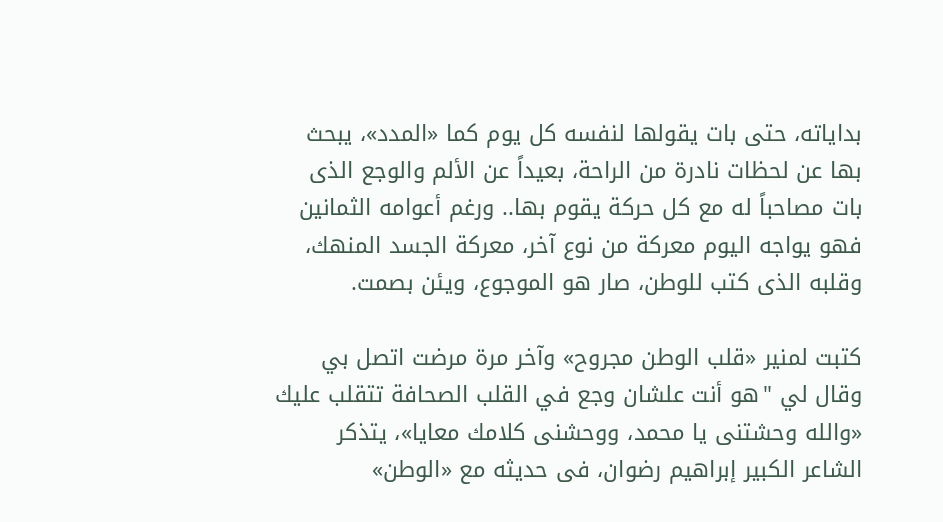بداياته، حتى بات يقولها لنفسه كل يوم كما «المدد»، يبحث بها عن لحظات نادرة من الراحة، بعيداً عن الألم والوجع الذى بات مصاحباً له مع كل حركة يقوم بها.. ورغم أعوامه الثمانين فهو يواجه اليوم معركة من نوع آخر، معركة الجسد المنهك، وقلبه الذى كتب للوطن، صار هو الموجوع، ويئن بصمت.

كتبت لمنير «قلب الوطن مجروح» وآخر مرة مرضت اتصل بي وقال لي "هو أنت علشان وجع في القلب الصحافة تتقلب عليك
«والله وحشتنى يا محمد، ووحشنى كلامك معايا»، يتذكر الشاعر الكبير إبراهيم رضوان، فى حديثه مع «الوطن»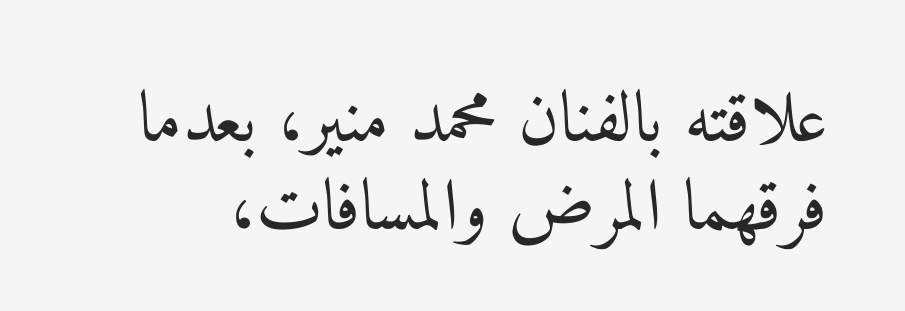علاقته بالفنان محمد منير، بعدما فرقهما المرض والمسافات،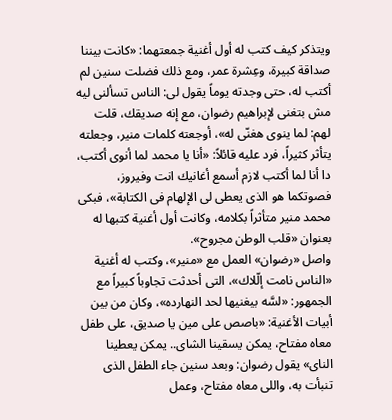ويتذكر كيف كتب له أول أغنية جمعتهما: «كانت بيننا صداقة كبيرة، وعِشرة عمر، ومع ذلك فضلت سنين لم أكتب له، حتى وجدته يوماً يقول لى: الناس تسألنى ليه مش بتغنى لإبراهيم رضوان، مع إنه صديقك، قلت لهم: لما ينوى هغنّى له»، أوجعته كلمات منير، وجعلته يتأثر كثيراً، فرد عليه قائلاً: «أنا يا محمد لما أنوى أكتب، دا أنا لما أكتب لازم أسمع أغانيك انت وفيروز، فصوتكما هو الذى يعطى لى الإلهام فى الكتابة»، فبكى محمد منير متأثراً بكلامه، وكانت أول أغنية كتبها له بعنوان «قلب الوطن مجروح».
واصل «رضوان» العمل مع «منير»، وكتب له أغنية «الناس نامت إلّلاك»، التى أحدثت تجاوباً كبيراً مع الجمهور: «لسَّه بيغنيها لحد النهارده»، وكان من بين أبيات الأغنية: «باصص على مين يا صديق، على طفل معاه مفتاح، يمكن يسقينا الشاى.. يمكن يعطينا الناى» يقول رضوان: وبعد سنين جاء الطفل الذى تنبأت به، واللى معاه مفتاح، وعمل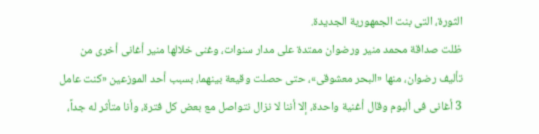الثورة، التى بنت الجمهورية الجديدة.
ظلت صداقة محمد منير ورضوان ممتدة على مدار سنوات، وغنى خلالها منير أغانى أخرى من تأليف رضوان، منها «البحر معشوقى»، حتى حصلت وقيعة بينهما، بسبب أحد الموزعين «كنت عامل 3 أغانى فى ألبوم وقال أغنية واحدة، إلا أننا لا نزال نتواصل مع بعض كل فترة، وأنا متأثر له جداً،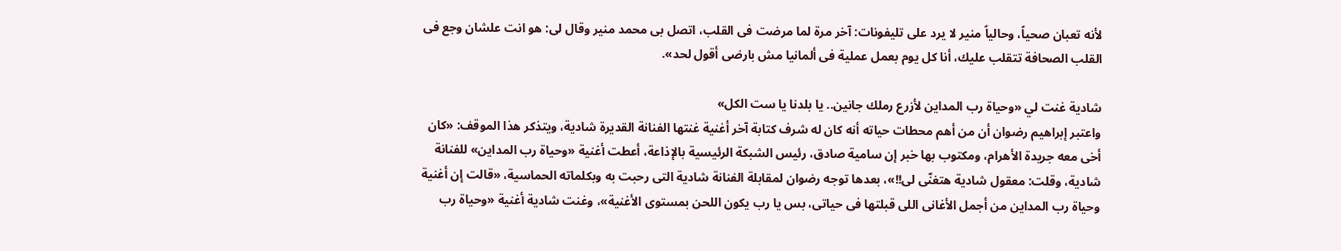لأنه تعبان صحياً، وحالياً منير لا يرد على تليفونات: آخر مرة لما مرضت فى القلب، اتصل بى محمد منير وقال لى: هو انت علشان وجع فى القلب الصحافة تتقلب عليك، أنا كل يوم بعمل عملية فى ألمانيا مش بارضى أقول لحد».

شادية غنت لي «وحياة رب المداين لأزرع رملك جانين.. يا بلدنا يا ست الكل»
واعتبر إبراهيم رضوان أن من أهم محطات حياته أنه كان له شرف كتابة آخر أغنية غنتها الفنانة القديرة شادية، ويتذكر هذا الموقف: «كان أخى معه جريدة الأهرام، ومكتوب بها خبر إن سامية صادق، رئيس الشبكة الرئيسية بالإذاعة، أعطت أغنية «وحياة رب المداين» للفنانة شادية، وقلت: معقول شادية هتغنّى لى!!»، بعدها توجه رضوان لمقابلة الفنانة شادية التى رحبت به وبكلماته الحماسية، «قالت إن أغنية وحياة رب المداين من أجمل الأغانى اللى قبلتها فى حياتى، بس يا رب يكون اللحن بمستوى الأغنية»، وغنت شادية أغنية «وحياة رب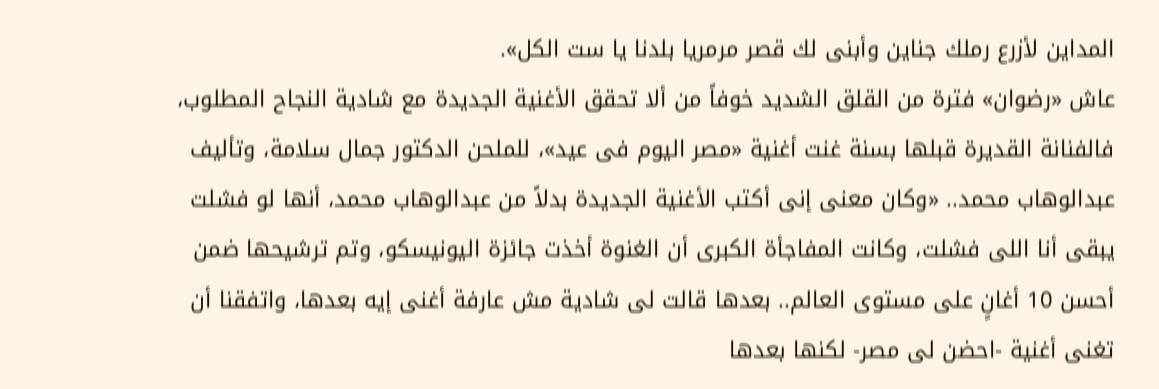المداين لأزرع رملك جناين وأبنى لك قصر مرمريا بلدنا يا ست الكل».
عاش «رضوان» فترة من القلق الشديد خوفاً من ألا تحقق الأغنية الجديدة مع شادية النجاح المطلوب، فالفنانة القديرة قبلها بسنة غنت أغنية «مصر اليوم فى عيد»، للملحن الدكتور جمال سلامة، وتأليف عبدالوهاب محمد.. «وكان معنى إنى أكتب الأغنية الجديدة بدلاً من عبدالوهاب محمد، أنها لو فشلت يبقى أنا اللى فشلت، وكانت المفاجأة الكبرى أن الغنوة أخذت جائزة اليونيسكو، وتم ترشيحها ضمن أحسن 10 أغانٍ على مستوى العالم.. بعدها قالت لى شادية مش عارفة أغنى إيه بعدها، واتفقنا أن تغنى أغنية -احضن لى مصر- لكنها بعدها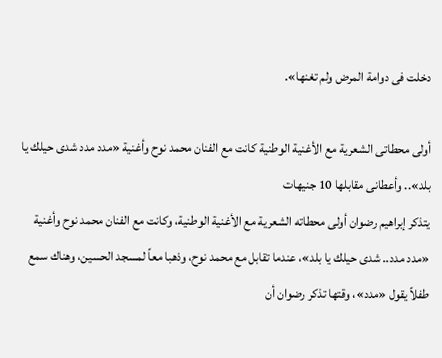دخلت فى دوامة المرض ولم تغنها».

أولى محطاتى الشعرية مع الأغنية الوطنية كانت مع الفنان محمد نوح وأغنية «مدد مدد شدى حيلك يا بلد».. وأعطانى مقابلها 10 جنيهات
يتذكر إبراهيم رضوان أولى محطاته الشعرية مع الأغنية الوطنية، وكانت مع الفنان محمد نوح وأغنية «مدد مدد.. شدى حيلك يا بلد»، عندما تقابل مع محمد نوح، وذهبا معاً لمسجد الحسين، وهناك سمع طفلاً يقول «مدد»، وقتها تذكر رضوان أن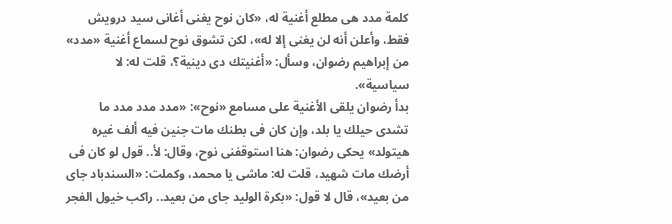كلمة مدد هى مطلع أغنية له، «كان نوح يغنى أغانى سيد درويش فقط، وأعلن أنه لن يغنى إلا له»، لكن تشوق نوح لسماع أغنية «مدد» من إبراهيم رضوان، وسأل: «أغنيتك دى دينية؟، قلت له: لا سياسية».
بدأ رضوان يلقى الأغنية على مسامع «نوح»: «مدد مدد مدد ما تشدى حيلك يا بلد، وإن كان فى بطنك مات جنين فيه ألف غيره هيتولد» يحكى رضوان: هنا استوقفنى نوح، وقال: لأ.. قول لو كان فى أرضك مات شهيد، قلت له: ماشى يا محمد، وكملت: «السندباد جاى من بعيد»، قال لا قول: «بكرة الوليد جاى من بعيد.. راكب خيول الفجر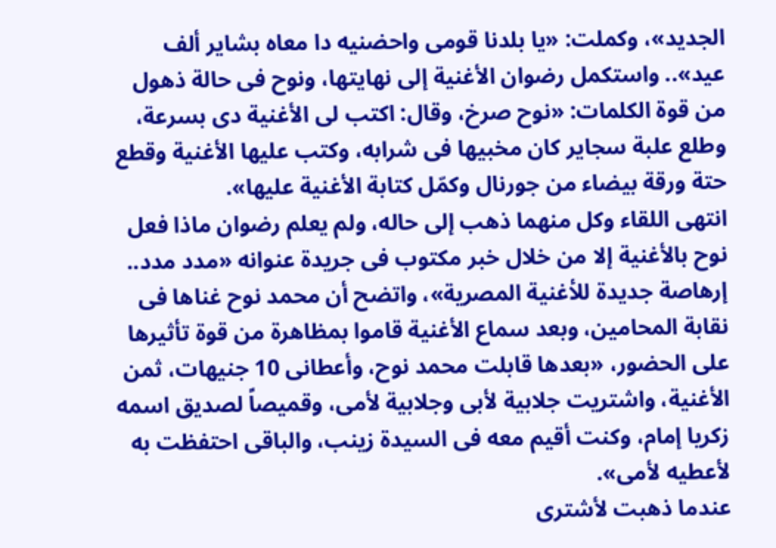الجديد»، وكملت: «يا بلدنا قومى واحضنيه دا معاه بشاير ألف عيد».. واستكمل رضوان الأغنية إلى نهايتها، ونوح فى حالة ذهول من قوة الكلمات: «نوح صرخ، وقال: اكتب لى الأغنية دى بسرعة، وطلع علبة سجاير كان مخبيها فى شرابه، وكتب عليها الأغنية وقطع حتة ورقة بيضاء من جورنال وكمّل كتابة الأغنية عليها».
انتهى اللقاء وكل منهما ذهب إلى حاله، ولم يعلم رضوان ماذا فعل نوح بالأغنية إلا من خلال خبر مكتوب فى جريدة عنوانه «مدد مدد.. إرهاصة جديدة للأغنية المصرية»، واتضح أن محمد نوح غناها فى نقابة المحامين، وبعد سماع الأغنية قاموا بمظاهرة من قوة تأثيرها على الحضور، «بعدها قابلت محمد نوح، وأعطانى 10 جنيهات، ثمن الأغنية، واشتريت جلابية لأبى وجلابية لأمى، وقميصاً لصديق اسمه زكريا إمام، وكنت أقيم معه فى السيدة زينب، والباقى احتفظت به لأعطيه لأمى».
عندما ذهبت لأشترى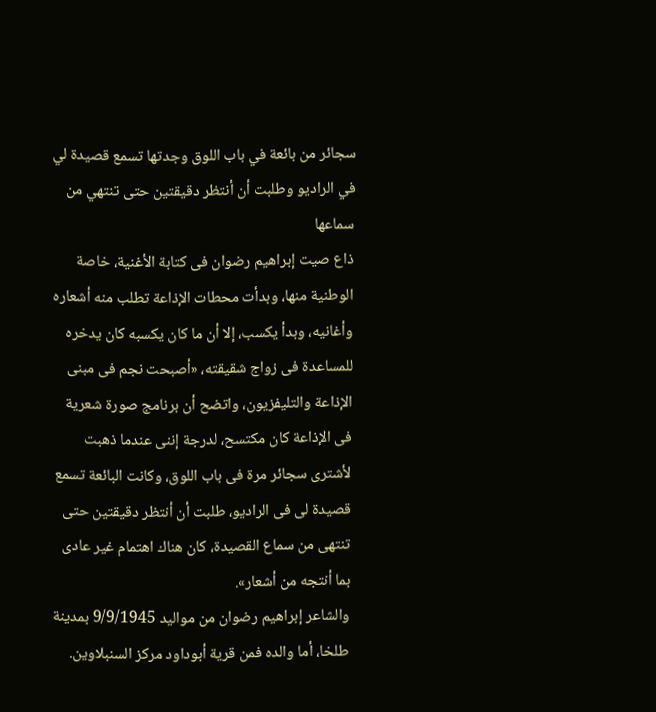سجائر من بائعة في باب اللوق وجدتها تسمع قصيدة لي في الراديو وطلبت أن أنتظر دقيقتين حتى تنتهي من سماعها
ذاع صيت إبراهيم رضوان فى كتابة الأغنية، خاصة الوطنية منها، وبدأت محطات الإذاعة تطلب منه أشعاره وأغانيه، وبدأ يكسب، إلا أن ما كان يكسبه كان يدخره للمساعدة فى زواج شقيقته، «أصبحت نجم فى مبنى الإذاعة والتليفزيون، واتضح أن برنامج صورة شعرية فى الإذاعة كان مكتسح، لدرجة إننى عندما ذهبت لأشترى سجائر مرة فى باب اللوق، وكانت البائعة تسمع قصيدة لى فى الراديو، طلبت أن أنتظر دقيقتين حتى تنتهى من سماع القصيدة، كان هناك اهتمام غير عادى بما أنتجه من أشعار».
والشاعر إبراهيم رضوان من مواليد 9/9/1945 بمدينة طلخا، أما والده فمن قرية أبوداود مركز السنبلاوين.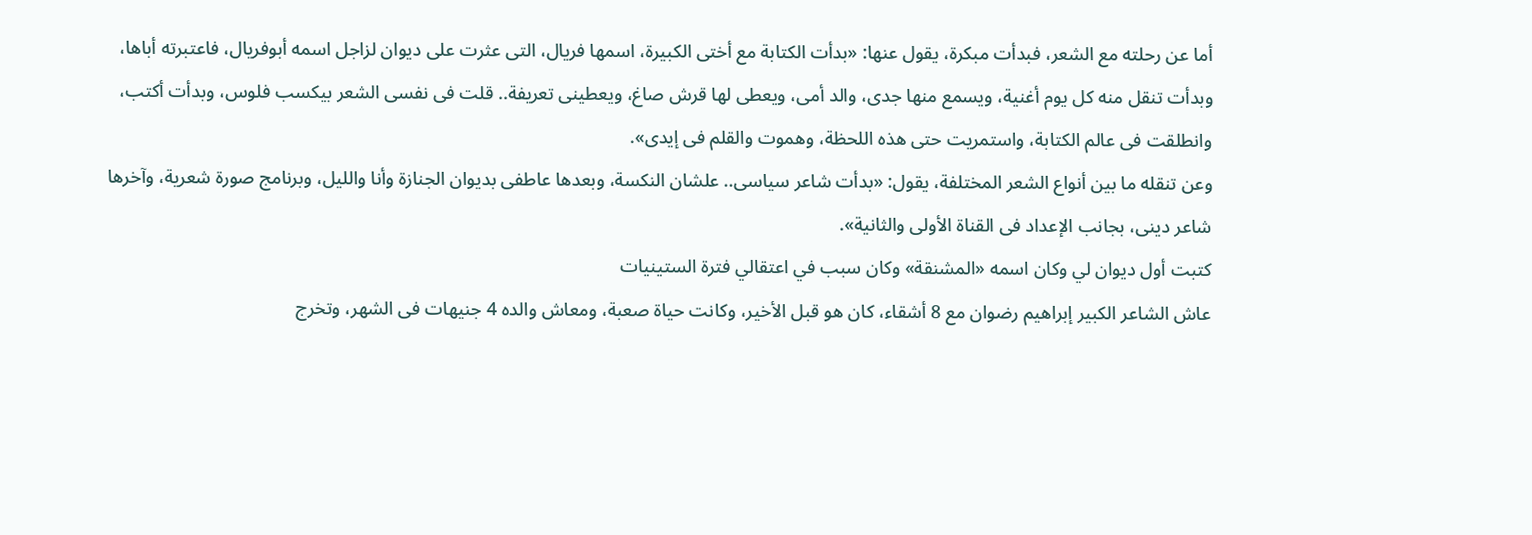أما عن رحلته مع الشعر، فبدأت مبكرة، يقول عنها: «بدأت الكتابة مع أختى الكبيرة، اسمها فريال، التى عثرت على ديوان لزاجل اسمه أبوفريال، فاعتبرته أباها، وبدأت تنقل منه كل يوم أغنية، ويسمع منها جدى، والد أمى، ويعطى لها قرش صاغ، ويعطينى تعريفة.. قلت فى نفسى الشعر بيكسب فلوس، وبدأت أكتب، وانطلقت فى عالم الكتابة، واستمريت حتى هذه اللحظة، وهموت والقلم فى إيدى».
وعن تنقله ما بين أنواع الشعر المختلفة، يقول: «بدأت شاعر سياسى.. علشان النكسة، وبعدها عاطفى بديوان الجنازة وأنا والليل، وبرنامج صورة شعرية، وآخرها شاعر دينى، بجانب الإعداد فى القناة الأولى والثانية».
كتبت أول ديوان لي وكان اسمه «المشنقة» وكان سبب في اعتقالي فترة الستينيات
عاش الشاعر الكبير إبراهيم رضوان مع 8 أشقاء، كان هو قبل الأخير، وكانت حياة صعبة، ومعاش والده 4 جنيهات فى الشهر، وتخرج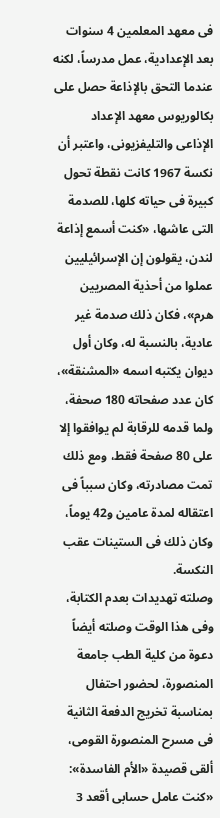فى معهد المعلمين 4 سنوات بعد الإعدادية، عمل مدرساً، لكنه عندما التحق بالإذاعة حصل على بكالوريوس معهد الإعداد الإذاعى والتليفزيونى، واعتبر أن نكسة 1967 كانت نقطة تحول كبيرة فى حياته كلها، للصدمة التى عاشها، «كنت أسمع إذاعة لندن، يقولون إن الإسرائيليين عملوا من أحذية المصريين هرم»، فكان ذلك صدمة غير عادية، بالنسبة له، وكان أول ديوان يكتبه اسمه «المشنقة»، كان عدد صفحاته 180 صحفة، ولما قدمه للرقابة لم يوافقوا إلا على 80 صفحة فقط، ومع ذلك تمت مصادرته، وكان سبباً فى اعتقاله لمدة عامين و42 يوماً، وكان ذلك فى الستينات عقب النكسة.
وصلته تهديدات بعدم الكتابة، وفى هذا الوقت وصلته أيضاً دعوة من كلية الطب جامعة المنصورة، لحضور احتفال بمناسبة تخريج الدفعة الثانية فى مسرح المنصورة القومى، ألقى قصيدة «الأم الفاسدة»: «كنت عامل حسابى أقعد 3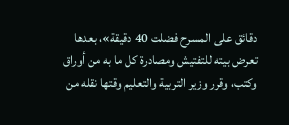دقائق على المسرح فضلت 40 دقيقة»، بعدها تعرض بيته للتفتيش ومصادرة كل ما به من أوراق وكتب، وقرر وزير التربية والتعليم وقتها نقله من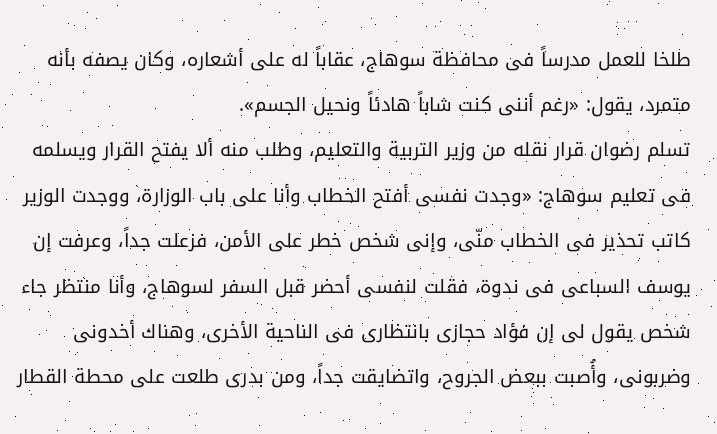طلخا للعمل مدرساً فى محافظة سوهاج، عقاباً له على أشعاره، وكان يصفه بأنه متمرد، يقول: «رغم أننى كنت شاباً هادئاً ونحيل الجسم».
تسلم رضوان قرار نقله من وزير التربية والتعليم، وطلب منه ألا يفتح القرار ويسلمه فى تعليم سوهاج: «وجدت نفسى أفتح الخطاب وأنا على باب الوزارة، ووجدت الوزير كاتب تحذير فى الخطاب منّى، وإنى شخص خطر على الأمن، فزعلت جداً، وعرفت إن يوسف السباعى فى ندوة، فقلت لنفسى أحضر قبل السفر لسوهاج، وأنا منتظر جاء شخص يقول لى إن فؤاد حجازى بانتظارى فى الناحية الأخرى، وهناك أخدونى وضربونى، وأُصبت ببعض الجروح، واتضايقت جداً، ومن بدرى طلعت على محطة القطار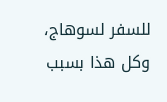للسفر لسوهاج، وكل هذا بسبب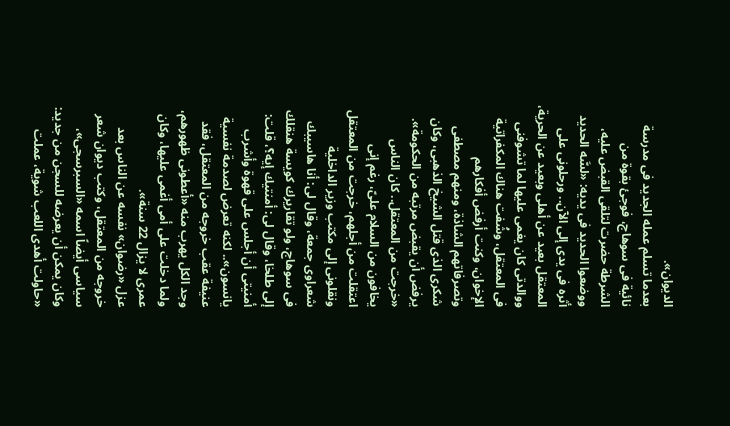الديوان».
بعدما تسلم عمله الجديد فى مدرسة نائية فى سوهاج، فوجئ بقوة من الشرطة حضرت لتلقى القبض عليه، ووضعوا الحديد فى يديه: «لسَّه الحديد أثره فى يدى إلى الآن.. ورحلونى على المعتقل بعيد عن أهلى وبعيد عن الحرية، ووالدتى كان يغمى عليها لما تشوفنى فى المعتقل، وشُفت هناك المكفراتية الإخوان، وكنت أرفض أفكارهم وتصرفاتهم الشاذة، ومنهم مصطفى شكرى الذى قتل الشيخ الذهبى، وكان يرفض أن يقبض مرتبه من الحكومة».
«خرجت من المعتقل.. كان الناس يخافون من السلام علىّ، رغم إنى اعتقلت من أجلهم، خرجت من المعتقل ونقلونى إلى مكتب وزير الداخلية شعراوى جمعة، وقال لى: أنا هاسيبك فى سوهاج، ولو تقاريرك كويسة هنقلك إلى طلخا، وقال لى: أمنتيك إيه؟، قلت: أمنيتى أن أجلس على قهوة وأشرب يانسون».. لكنه تعرض لصدمة نفسية عنيفة عقب خروجه من المعتقل، فقد وجد الكل يهرب منه «أعطونى ظهورهم، ولما دخلت على أمى أغمى عليها، وكان عمرى لا يزال 22 سنة».
عزل «رضوان» نفسه عن الناس بعد خروجه من المعتقل، وكتب ديوان شعر سياسى أيضاً اسمه «السبرسجى»، وكان يمكن أن يعرضه للسجن من جديد: «حاولت أهدى اللعب شوية، عملت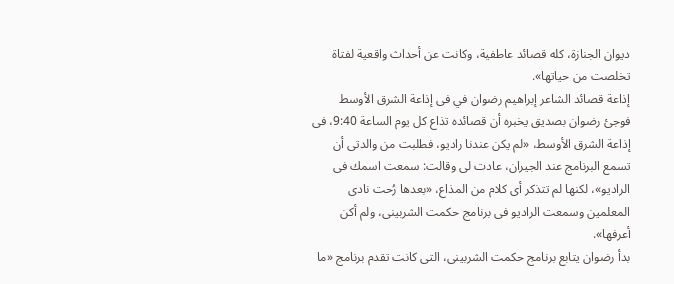ديوان الجنازة، كله قصائد عاطفية، وكانت عن أحداث واقعية لفتاة تخلصت من حياتها».
إذاعة قصائد الشاعر إبراهيم رضوان في فى إذاعة الشرق الأوسط
فوجئ رضوان بصديق يخبره أن قصائده تذاع كل يوم الساعة 9:40، فى إذاعة الشرق الأوسط، «لم يكن عندنا راديو، فطلبت من والدتى أن تسمع البرنامج عند الجيران، عادت لى وقالت: سمعت اسمك فى الراديو»، لكنها لم تتذكر أى كلام من المذاع، «بعدها رُحت نادى المعلمين وسمعت الراديو فى برنامج حكمت الشربينى، ولم أكن أعرفها».
بدأ رضوان يتابع برنامج حكمت الشربينى، التى كانت تقدم برنامج «ما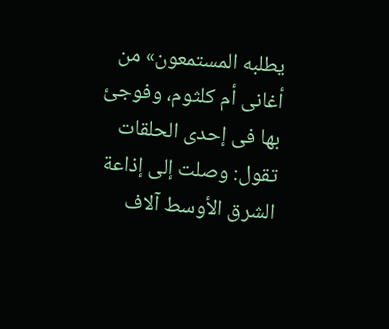يطلبه المستمعون» من أغانى أم كلثوم، وفوجئ بها فى إحدى الحلقات تقول: وصلت إلى إذاعة الشرق الأوسط آلاف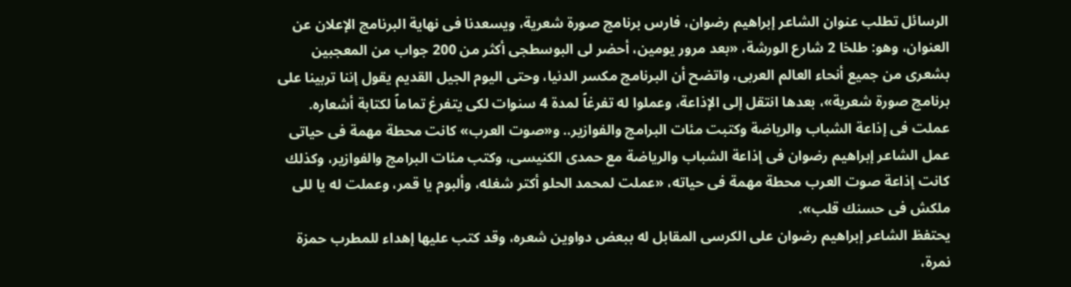الرسائل تطلب عنوان الشاعر إبراهيم رضوان، فارس برنامج صورة شعرية، ويسعدنا فى نهاية البرنامج الإعلان عن العنوان، وهو: طلخا 2 شارع الورشة، «بعد مرور يومين، أحضر لى البوسطجى أكثر من 200 جواب من المعجبين بشعرى من جميع أنحاء العالم العربى، واتضح أن البرنامج مكسر الدنيا، وحتى اليوم الجيل القديم يقول إننا تربينا على برنامج صورة شعرية»، بعدها انتقل إلى الإذاعة، وعملوا له تفرغاً لمدة 4 سنوات لكى يتفرغ تماماً لكتابة أشعاره.
عملت فى إذاعة الشباب والرياضة وكتبت مئات البرامج والفوازير.. و«صوت العرب» كانت محطة مهمة فى حياتى
عمل الشاعر إبراهيم رضوان فى إذاعة الشباب والرياضة مع حمدى الكنيسى، وكتب مئات البرامج والفوازير، وكذلك كانت إذاعة صوت العرب محطة مهمة فى حياته، «عملت لمحمد الحلو أكتر شغله، وألبوم يا قمر، وعملت له يا للى ملكش فى حسنك قلب».
يحتفظ الشاعر إبراهيم رضوان على الكرسى المقابل له ببعض دواوين شعره، وقد كتب عليها إهداء للمطرب حمزة نمرة،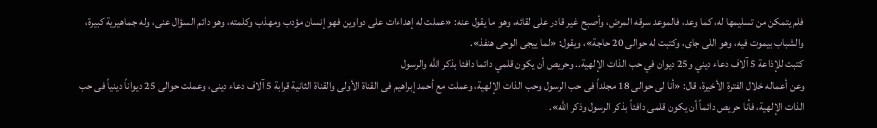فلم يتمكن من تسليمها له، كما وعد، فالموعد سرقه المرض، وأصبح غير قادر على لقائه، وهو ما يقول عنه: «عملت له إهداءات على دواوين فهو إنسان مؤدب ومهذب وكلمته، وهو دائم السؤال عنى، وله جماهيرية كبيرة، والشباب بيموت فيه، وهو اللى جاى، وكتبت له حوالى 20 حاجة»، ويقول: «لما ييجى الوحى هنفذ».
كتبت للإذاعة 5 آلاف دعاء ديني و25 ديوان في حب الذات الإلهية.. وحريص أن يكون قلمي دائما دافئا بذكر الله والرسول
وعن أعماله خلال الفترة الأخيرة، قال: «أنا لى حوالى 18 مجلداً فى حب الرسول وحب الذات الإلهية، وعملت مع أحمد إبراهيم فى القناة الأولى والقناة الثانية قرابة 5 آلاف دعاء دينى، وعملت حوالى 25 ديواناً دينياً فى حب الذات الإلهية، فأنا حريص دائماً أن يكون قلمى دافئاً بذكر الرسول وذكر الله».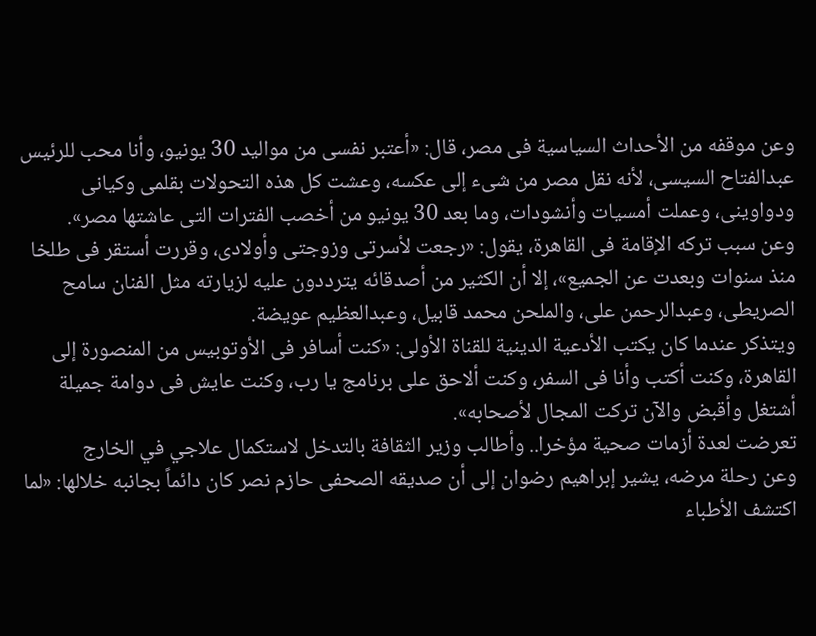وعن موقفه من الأحداث السياسية فى مصر، قال: «أعتبر نفسى من مواليد 30 يونيو، وأنا محب للرئيس عبدالفتاح السيسى، لأنه نقل مصر من شىء إلى عكسه، وعشت كل هذه التحولات بقلمى وكيانى ودواوينى، وعملت أمسيات وأنشودات، وما بعد 30 يونيو من أخصب الفترات التى عاشتها مصر».
وعن سبب تركه الإقامة فى القاهرة، يقول: «رجعت لأسرتى وزوجتى وأولادى، وقررت أستقر فى طلخا منذ سنوات وبعدت عن الجميع»، إلا أن الكثير من أصدقائه يترددون عليه لزيارته مثل الفنان سامح الصريطى، وعبدالرحمن على، والملحن محمد قابيل، وعبدالعظيم عويضة.
ويتذكر عندما كان يكتب الأدعية الدينية للقناة الأولى: «كنت أسافر فى الأوتوبيس من المنصورة إلى القاهرة، وكنت أكتب وأنا فى السفر، وكنت ألاحق على برنامج يا رب، وكنت عايش فى دوامة جميلة أشتغل وأقبض والآن تركت المجال لأصحابه».
تعرضت لعدة أزمات صحية مؤخرا.. وأطالب وزير الثقافة بالتدخل لاستكمال علاجي في الخارج
وعن رحلة مرضه، يشير إبراهيم رضوان إلى أن صديقه الصحفى حازم نصر كان دائماً بجانبه خلالها: «لما اكتشف الأطباء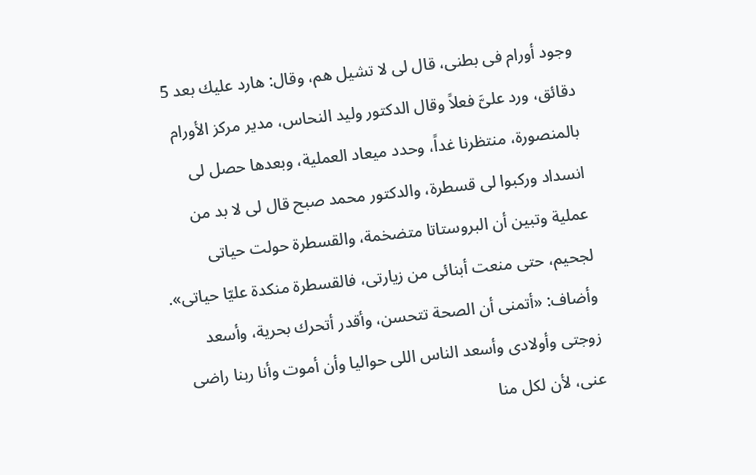وجود أورام فى بطنى، قال لى لا تشيل هم، وقال: هارد عليك بعد 5 دقائق، ورد علىَّ فعلاً وقال الدكتور وليد النحاس، مدير مركز الأورام بالمنصورة، منتظرنا غداً، وحدد ميعاد العملية، وبعدها حصل لى انسداد وركبوا لى قسطرة، والدكتور محمد صبح قال لى لا بد من عملية وتبين أن البروستاتا متضخمة، والقسطرة حولت حياتى لجحيم، حتى منعت أبنائى من زيارتى، فالقسطرة منكدة عليّا حياتى».
وأضاف: «أتمنى أن الصحة تتحسن، وأقدر أتحرك بحرية، وأسعد زوجتى وأولادى وأسعد الناس اللى حواليا وأن أموت وأنا ربنا راضى عنى، لأن لكل منا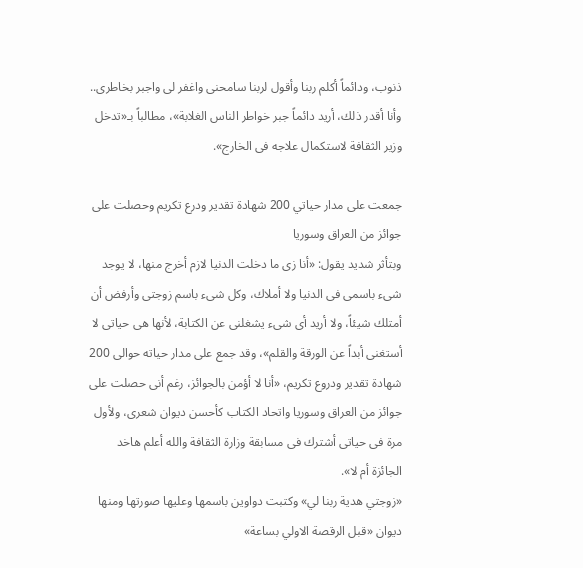ذنوب، ودائماً أكلم ربنا وأقول لربنا سامحنى واغفر لى واجبر بخاطرى.. وأنا أقدر ذلك، أريد دائماً جبر خواطر الناس الغلابة»، مطالباً بـ«تدخل وزير الثقافة لاستكمال علاجه فى الخارج».

جمعت على مدار حياتي 200 شهادة تقدير ودرع تكريم وحصلت على جوائز من العراق وسوريا
وبتأثر شديد يقول: «أنا زى ما دخلت الدنيا لازم أخرج منها، لا يوجد شىء باسمى فى الدنيا ولا أملاك، وكل شىء باسم زوجتى وأرفض أن أمتلك شيئاً، ولا أريد أى شىء يشغلنى عن الكتابة، لأنها هى حياتى لا أستغنى أبداً عن الورقة والقلم»، وقد جمع على مدار حياته حوالى 200 شهادة تقدير ودروع تكريم، «أنا لا أؤمن بالجوائز، رغم أنى حصلت على جوائز من العراق وسوريا واتحاد الكتاب كأحسن ديوان شعرى، ولأول مرة فى حياتى أشترك فى مسابقة وزارة الثقافة والله أعلم هاخد الجائزة أم لا».
«زوجتي هدية ربنا لي» وكتبت دواوين باسمها وعليها صورتها ومنها ديوان «قبل الرقصة الاولي بساعة»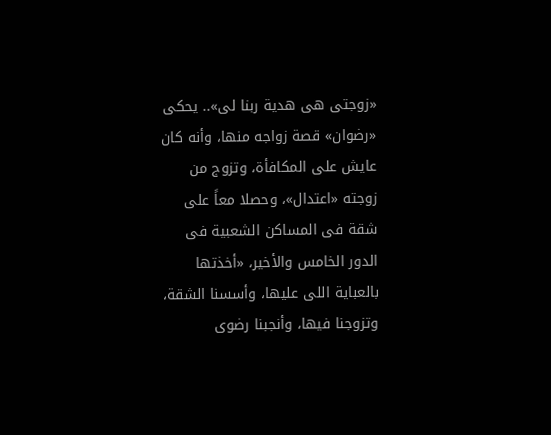«زوجتى هى هدية ربنا لى».. يحكى «رضوان» قصة زواجه منها، وأنه كان عايش على المكافأة، وتزوج من زوجته «اعتدال»، وحصلا معاً على شقة فى المساكن الشعبية فى الدور الخامس والأخير، «أخذتها بالعباية اللى عليها، وأسسنا الشقة، وتزوجنا فيها، وأنجبنا رضوى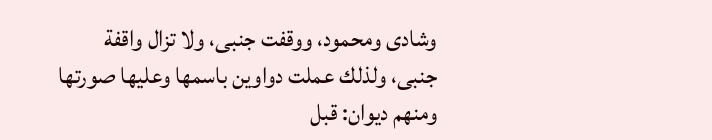وشادى ومحمود، ووقفت جنبى، ولا تزال واقفة جنبى، ولذلك عملت دواوين باسمها وعليها صورتها ومنهم ديوان: قبل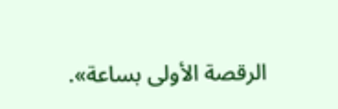الرقصة الأولى بساعة».